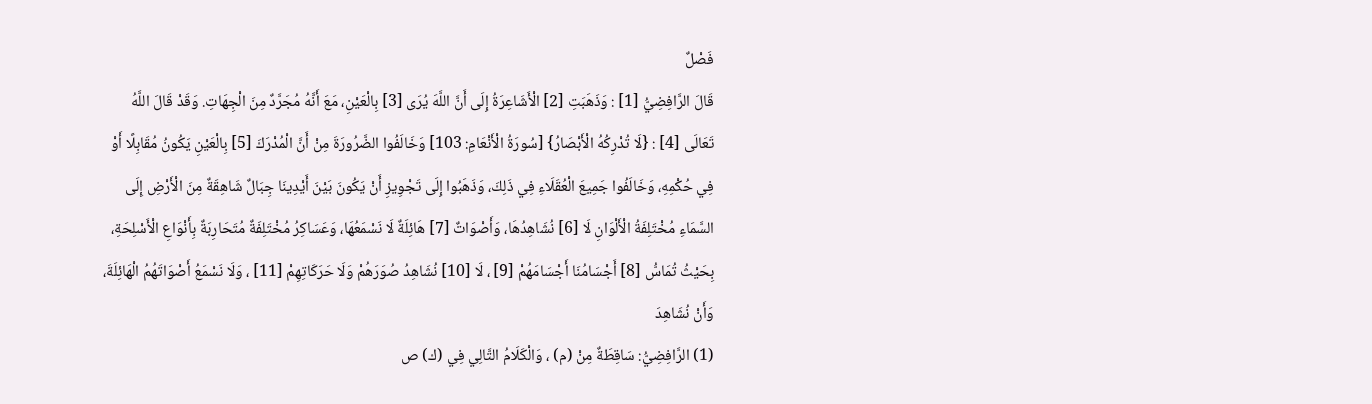فَصْلٌ
قَالَ الرَّافِضِيُّ [1] : وَذَهَبَتِ [2] الْأَشَاعِرَةُ إِلَى أَنَّ اللَّهَ يُرَى [3] بِالْعَيْنِ، مَعَ أَنَّهُ مُجَرَّدٌ مِنَ الْجِهَاتِ. وَقَدْ قَالَ اللَّهُ تَعَالَى [4] : {لَا تُدْرِكُهُ الْأَبْصَارُ} [سُورَةُ الْأَنْعَامِ: 103] وَخَالَفُوا الضَّرُورَةَ مِنْ أَنَّ الْمُدْرَكَ [5] بِالْعَيْنِ يَكُونُ مُقَابِلًا أَوْ فِي حُكْمِهِ، وَخَالَفُوا جَمِيعَ الْعُقَلَاءِ فِي ذَلِكَ، وَذَهَبُوا إِلَى تَجْوِيزِ أَنْ يَكُونَ بَيْنَ أَيْدِينَا جِبَالٌ شَاهِقَةٌ مِنَ الْأَرْضِ إِلَى السَّمَاءِ مُخْتَلِفَةُ الْأَلْوَانِ لَا [6] نُشَاهِدُهَا، وَأَصْوَاتٌ [7] هَائِلَةٌ لَا نَسْمَعُهَا، وَعَسَاكِرُ مُخْتَلِفَةٌ مُتَحَارِبَةٌ بِأَنْوَاعِ الْأَسْلِحَةِ، بِحَيْثُ تُمَاسُّ [8] أَجْسَامُنَا أَجْسَامَهُمْ [9] ، لَا [10] نُشَاهِدُ صُوَرَهُمْ وَلَا حَرَكَاتِهِمْ [11] ، وَلَا نَسْمَعُ أَصْوَاتَهُمُ الْهَائِلَةَ، وَأَنْ نُشَاهِدَ
(1) الرَّافِضِيُّ: سَاقِطَةٌ مِنْ (م) ، وَالْكَلَامُ التَّالِي فِي (ك) ص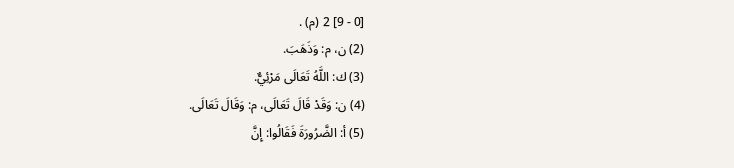[0 - 9] 2 (م) .
(2) ن، م: وَذَهَبَ.
(3) ك: اللَّهُ تَعَالَى مَرْئِيٌّ.
(4) ن: وَقَدْ قَالَ تَعَالَى، م: وَقَالَ تَعَالَى.
(5) أ: الضَّرُورَةَ فَقَالُوا: إِنَّ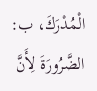الْمُدْرَكَ، ب: الضَّرُورَةَ لِأَنَّ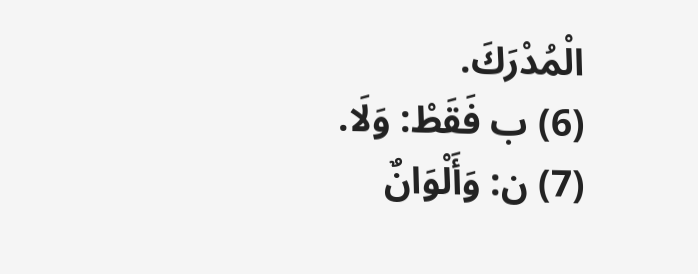الْمُدْرَكَ.
(6) ب فَقَطْ: وَلَا.
(7) ن: وَأَلْوَانٌ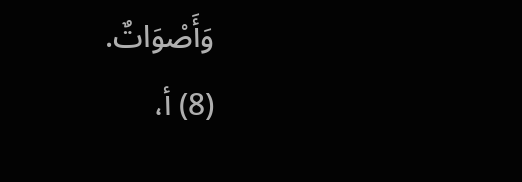وَأَصْوَاتٌ.
(8) أ،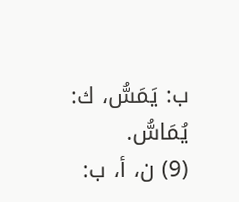ب: يَمَسُّ، ك: يُمَاسُّ.
(9) ن، أ، ب: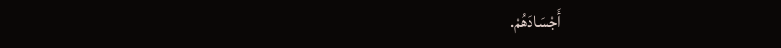أَجْسَادَهُمْ.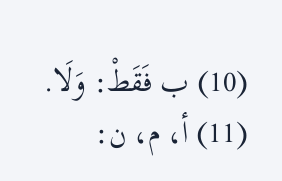(10) ب فَقَطْ: وَلَا.
(11) أ، م، ن: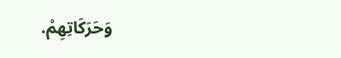وَحَرَكَاتِهِمْ.